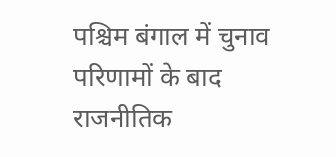पश्चिम बंगाल में चुनाव परिणामों के बाद राजनीतिक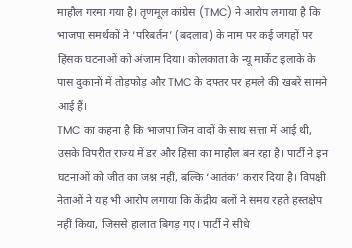माहौल गरमा गया है। तृणमूल कांग्रेस (TMC) ने आरोप लगाया है कि भाजपा समर्थकों ने ‘परिबर्तन’ (बदलाव) के नाम पर कई जगहों पर हिंसक घटनाओं को अंजाम दिया। कोलकाता के न्यू मार्केट इलाके के पास दुकानों में तोड़फोड़ और TMC के दफ्तर पर हमले की खबरें सामने आई हैं।
TMC का कहना है कि भाजपा जिन वादों के साथ सत्ता में आई थी, उसके विपरीत राज्य में डर और हिंसा का माहौल बन रहा है। पार्टी ने इन घटनाओं को जीत का जश्न नहीं, बल्कि ‘आतंक’ करार दिया है। विपक्षी नेताओं ने यह भी आरोप लगाया कि केंद्रीय बलों ने समय रहते हस्तक्षेप नहीं किया, जिससे हालात बिगड़ गए। पार्टी ने सीधे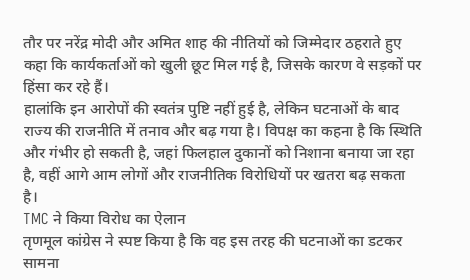तौर पर नरेंद्र मोदी और अमित शाह की नीतियों को जिम्मेदार ठहराते हुए कहा कि कार्यकर्ताओं को खुली छूट मिल गई है, जिसके कारण वे सड़कों पर हिंसा कर रहे हैं।
हालांकि इन आरोपों की स्वतंत्र पुष्टि नहीं हुई है, लेकिन घटनाओं के बाद राज्य की राजनीति में तनाव और बढ़ गया है। विपक्ष का कहना है कि स्थिति और गंभीर हो सकती है, जहां फिलहाल दुकानों को निशाना बनाया जा रहा है, वहीं आगे आम लोगों और राजनीतिक विरोधियों पर खतरा बढ़ सकता है।
TMC ने किया विरोध का ऐलान
तृणमूल कांग्रेस ने स्पष्ट किया है कि वह इस तरह की घटनाओं का डटकर सामना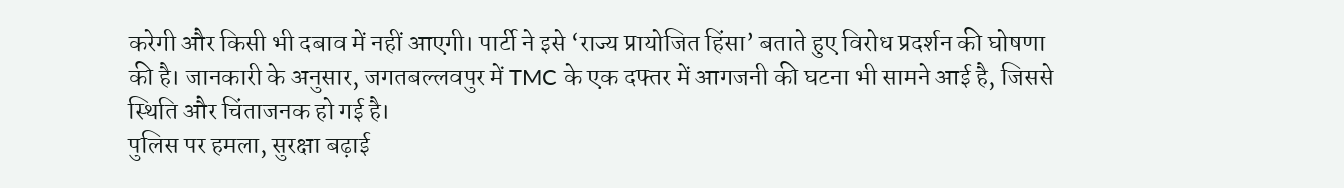करेगी और किसी भी दबाव में नहीं आएगी। पार्टी ने इसे ‘राज्य प्रायोजित हिंसा’ बताते हुए विरोध प्रदर्शन की घोषणा की है। जानकारी के अनुसार, जगतबल्लवपुर में TMC के एक दफ्तर में आगजनी की घटना भी सामने आई है, जिससे स्थिति और चिंताजनक हो गई है।
पुलिस पर हमला, सुरक्षा बढ़ाई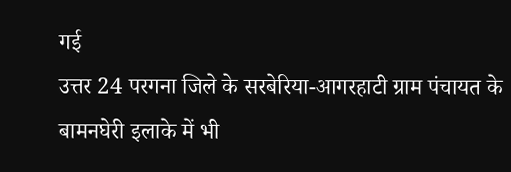गई
उत्तर 24 परगना जिले के सरबेरिया-आगरहाटी ग्राम पंचायत के बामनघेरी इलाके में भी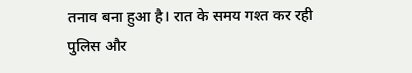तनाव बना हुआ है। रात के समय गश्त कर रही पुलिस और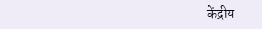केंद्रीय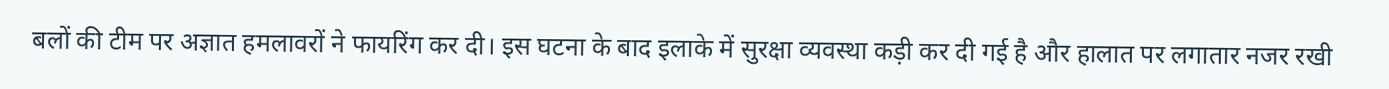बलों की टीम पर अज्ञात हमलावरों ने फायरिंग कर दी। इस घटना के बाद इलाके में सुरक्षा व्यवस्था कड़ी कर दी गई है और हालात पर लगातार नजर रखी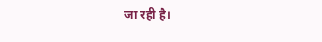जा रही है।